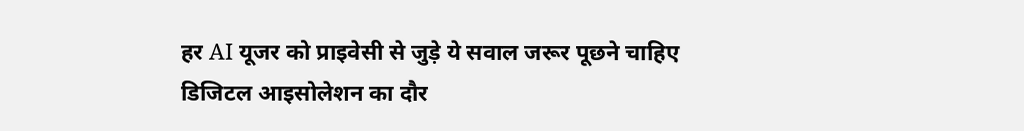हर AI यूजर को प्राइवेसी से जुड़े ये सवाल जरूर पूछने चाहिए
डिजिटल आइसोलेशन का दौर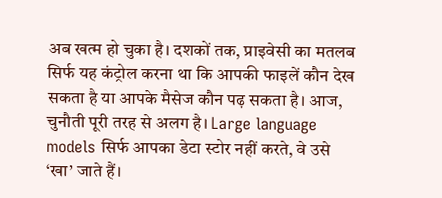अब खत्म हो चुका है। दशकों तक, प्राइवेसी का मतलब सिर्फ यह कंट्रोल करना था कि आपकी फाइलें कौन देख सकता है या आपके मैसेज कौन पढ़ सकता है। आज, चुनौती पूरी तरह से अलग है। Large language models सिर्फ आपका डेटा स्टोर नहीं करते, वे उसे ‘खा’ जाते हैं।